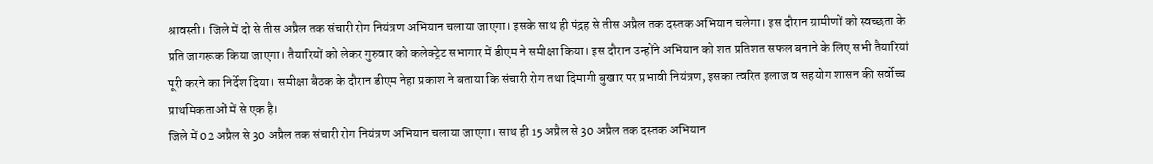श्रावस्ती। जिले में दो से तीस अप्रैल तक संचारी रोग नियंत्रण अभियान चलाया जाएगा। इसके साथ ही पंद्रह से तीस अप्रैल तक दस्तक अभियान चलेगा। इस दौरान ग्रामीणों को स्वच्छता के प्रति जागरूक किया जाएगा। तैयारियों को लेकर गुरुवार को कलेक्ट्रेट सभागार में डीएम ने समीक्षा किया। इस दौरान उन्होंने अभियान को शत प्रतिशत सफल बनाने के लिए सभी तैयारियां पूरी करने का निर्देश दिया। समीक्षा बैठक के दौरान डीएम नेहा प्रकाश ने बताया कि संचारी रोग तथा दिमागी बुखार पर प्रभावी नियंत्रण, इसका त्वरित इलाज व सहयोग शासन की सर्वोच्च प्राथमिकताओं में से एक है।
जिले में 02 अप्रैल से 30 अप्रैल तक संचारी रोग नियंत्रण अभियान चलाया जाएगा। साथ ही 15 अप्रैल से 30 अप्रैल तक दस्तक अभियान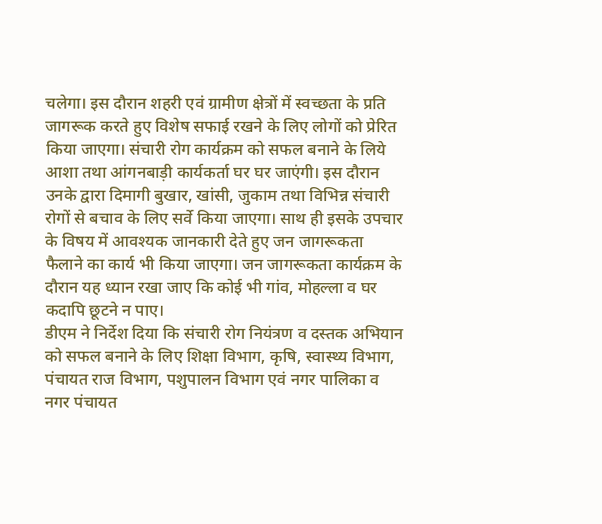चलेगा। इस दौरान शहरी एवं ग्रामीण क्षेत्रों में स्वच्छता के प्रति जागरूक करते हुए विशेष सफाई रखने के लिए लोगों को प्रेरित किया जाएगा। संचारी रोग कार्यक्रम को सफल बनाने के लिये आशा तथा आंगनबाड़ी कार्यकर्ता घर घर जाएंगी। इस दौरान उनके द्वारा दिमागी बुखार, खांसी, जुकाम तथा विभिन्न संचारी रोगों से बचाव के लिए सर्वे किया जाएगा। साथ ही इसके उपचार के विषय में आवश्यक जानकारी देते हुए जन जागरूकता फैलाने का कार्य भी किया जाएगा। जन जागरूकता कार्यक्रम के दौरान यह ध्यान रखा जाए कि कोई भी गांव, मोहल्ला व घर कदापि छूटने न पाए।
डीएम ने निर्देश दिया कि संचारी रोग नियंत्रण व दस्तक अभियान को सफल बनाने के लिए शिक्षा विभाग, कृषि, स्वास्थ्य विभाग, पंचायत राज विभाग, पशुपालन विभाग एवं नगर पालिका व नगर पंचायत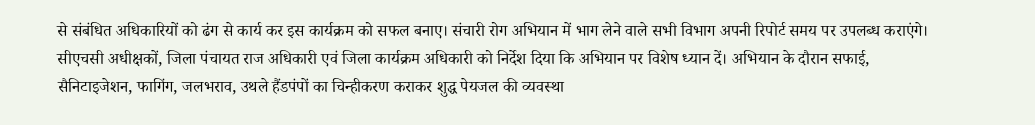से संबंधित अधिकारियों को ढंग से कार्य कर इस कार्यक्रम को सफल बनाए। संचारी रोग अभियान में भाग लेने वाले सभी विभाग अपनी रिपोर्ट समय पर उपलब्ध कराएंगे। सीएचसी अधीक्षकों, जिला पंचायत राज अधिकारी एवं जिला कार्यक्रम अधिकारी को निर्देश दिया कि अभियान पर विशेष ध्यान दें। अभियान के दौरान सफाई, सैनिटाइजेशन, फागिंग, जलभराव, उथले हैंडपंपों का चिन्हीकरण कराकर शुद्ध पेयजल की व्यवस्था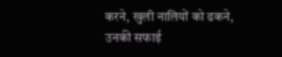करने, खुली नालियों को ढकने, उनकी सफाई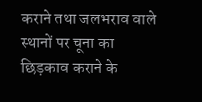कराने तथा जलभराव वाले स्थानों पर चूना का छिड़काव कराने के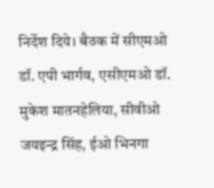निर्देश दिये। बैठक में सीएमओ डॉ. एपी भार्गव, एसीएमओ डॉ. मुकेश मातनहेलिया, सीवीओ जयइन्द्र सिंह, ईओ भिनगा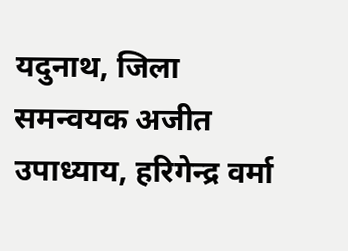यदुनाथ, जिला समन्वयक अजीत उपाध्याय, हरिगेन्द्र वर्मा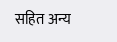सहित अन्य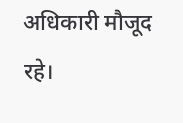अधिकारी मौजूद रहे।